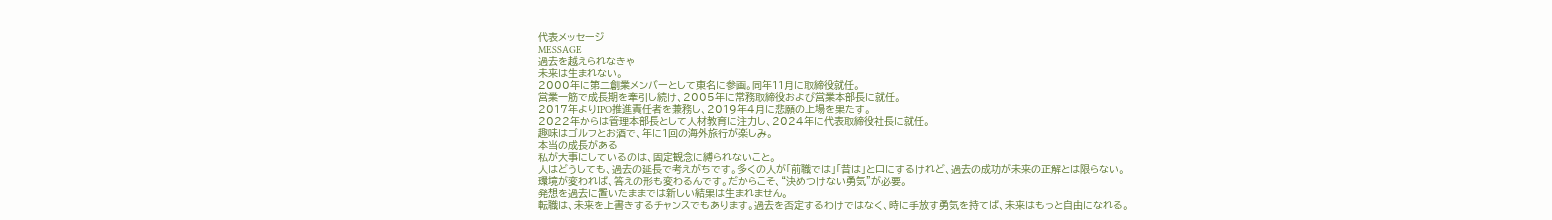代表メッセージ
MESSAGE
過去を越えられなきゃ
未来は生まれない。
2000年に第二創業メンバーとして東名に参画。同年11月に取締役就任。
営業一筋で成長期を牽引し続け、2005年に常務取締役および営業本部長に就任。
2017年よりIPO推進責任者を兼務し、2019年4月に悲願の上場を果たす。
2022年からは管理本部長として人材教育に注力し、2024年に代表取締役社長に就任。
趣味はゴルフとお酒で、年に1回の海外旅行が楽しみ。
本当の成長がある
私が大事にしているのは、固定観念に縛られないこと。
人はどうしても、過去の延長で考えがちです。多くの人が「前職では」「昔は」と口にするけれど、過去の成功が未来の正解とは限らない。
環境が変われば、答えの形も変わるんです。だからこそ、“決めつけない勇気”が必要。
発想を過去に置いたままでは新しい結果は生まれません。
転職は、未来を上書きするチャンスでもあります。過去を否定するわけではなく、時に手放す勇気を持てば、未来はもっと自由になれる。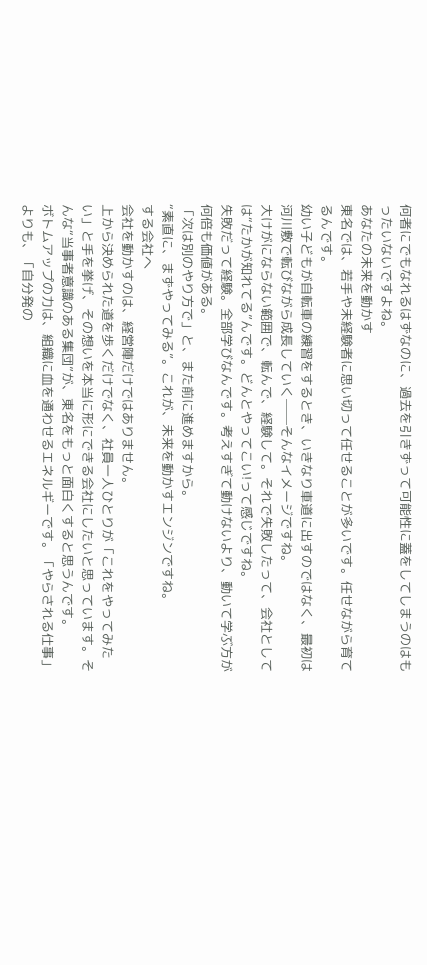何者にでもなれるはずなのに、過去を引きずって可能性に蓋をしてしまうのはもったいないですよね。
あなたの未来を動かす
東名では、若手や未経験者に思い切って任せることが多いです。任せながら育てるんです。
幼い子どもが自転車の練習をするとき、いきなり車道に出すのではなく、最初は河川敷で転びながら成長していく──そんなイメージですね。
大けがにならない範囲で、転んで、経験して。それで失敗したって、会社としては“たかが知れてる”んです。どんとやってこい!って感じですね。
失敗だって経験。全部学びなんです。考えすぎて動けないより、動いて学ぶ方が何倍も価値がある。
「次は別のやり方で」と、また前に進めますから。
“素直に、まずやってみる”。これが、未来を動かすエンジンですね。
する会社へ
会社を動かすのは、経営陣だけではありません。
上から決められた道を歩くだけでなく、社員一人ひとりが「これをやってみたい」と手を挙げ、その想いを本当に形にできる会社にしたいと思っています。そんな“当事者意識のある集団”が、東名をもっと面白くすると思うんです。
ボトムアップの力は、組織に血を通わせるエネルギーです。「やらされる仕事」よりも、「自分発の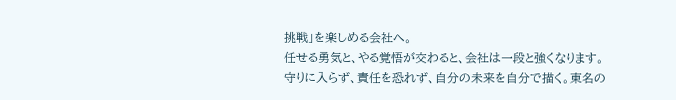挑戦」を楽しめる会社へ。
任せる勇気と、やる覚悟が交わると、会社は一段と強くなります。
守りに入らず、責任を恐れず、自分の未来を自分で描く。東名の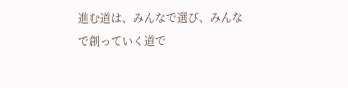進む道は、みんなで選び、みんなで創っていく道で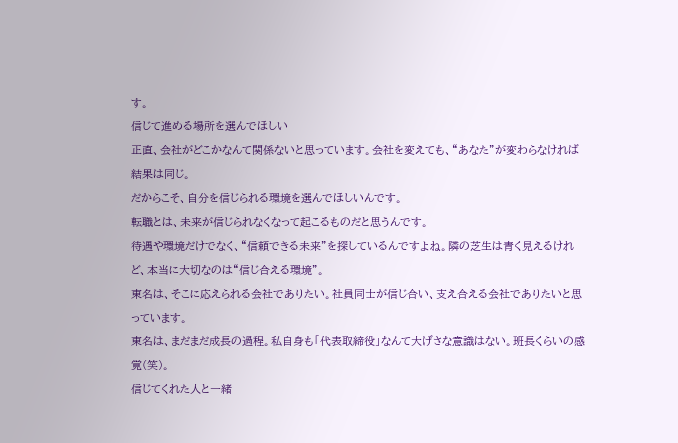す。
信じて進める場所を選んでほしい
正直、会社がどこかなんて関係ないと思っています。会社を変えても、“あなた”が変わらなければ結果は同じ。
だからこそ、自分を信じられる環境を選んでほしいんです。
転職とは、未来が信じられなくなって起こるものだと思うんです。
待遇や環境だけでなく、“信頼できる未来”を探しているんですよね。隣の芝生は青く見えるけれど、本当に大切なのは“信じ合える環境”。
東名は、そこに応えられる会社でありたい。社員同士が信じ合い、支え合える会社でありたいと思っています。
東名は、まだまだ成長の過程。私自身も「代表取締役」なんて大げさな意識はない。班長くらいの感覚(笑)。
信じてくれた人と一緒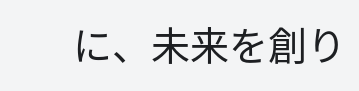に、未来を創り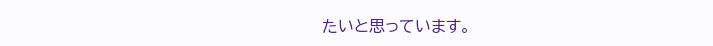たいと思っています。